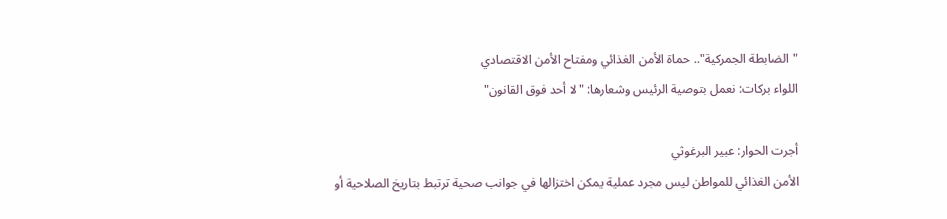"الضابطة الجمركية".. حماة الأمن الغذائي ومفتاح الأمن الاقتصادي
اللواء بركات: نعمل بتوصية الرئيس وشعارها: "لا أحد فوق القانون"

أجرت الحوار: عبير البرغوثي
الأمن الغذائي للمواطن ليس مجرد عملية يمكن اختزالها في جوانب صحية ترتبط بتاريخ الصلاحية أو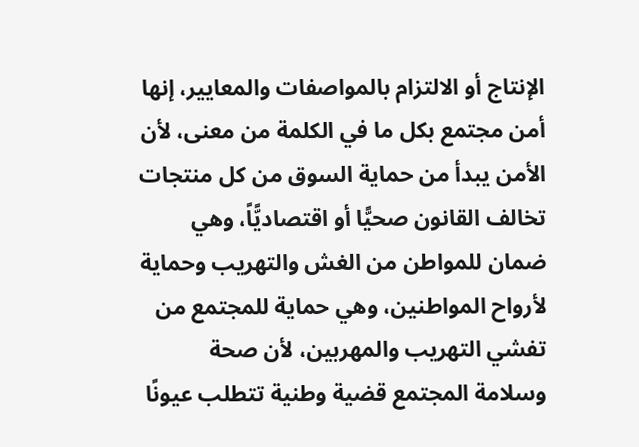الإنتاج أو الالتزام بالمواصفات والمعايير، إنها أمن مجتمع بكل ما في الكلمة من معنى، لأن الأمن يبدأ من حماية السوق من كل منتجات تخالف القانون صحيًّا أو اقتصاديًّاً، وهي ضمان للمواطن من الغش والتهريب وحماية لأرواح المواطنين، وهي حماية للمجتمع من تفشي التهريب والمهربين، لأن صحة وسلامة المجتمع قضية وطنية تتطلب عيونًا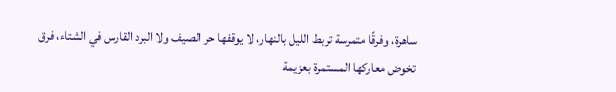ساهرة، وفرقًا متمرسة تربط الليل بالنهار، لا يوقفها حر الصيف ولا البرد القارس في الشتاء، فرق تخوض معاركها المستمرة بعزيمة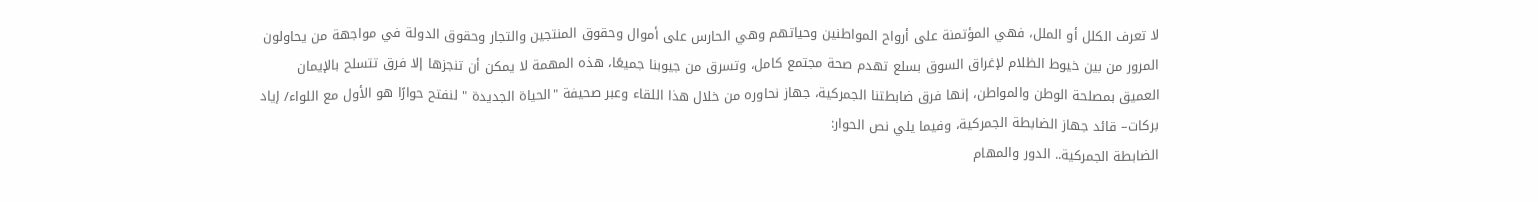لا تعرف الكلل أو الملل، فهي المؤتمنة على أرواح المواطنين وحياتهم وهي الحارس على أموال وحقوق المنتجين والتجار وحقوق الدولة في مواجهة من يحاولون المرور من بين خيوط الظلام لإغراق السوق بسلع تهدم صحة مجتمع كامل، وتسرق من جيوبنا جميعًا، هذه المهمة لا يمكن أن تنجزها إلا فرق تتسلح بالإيمان العميق بمصلحة الوطن والمواطن، إنها فرق ضابطتنا الجمركية، جهاز نحاوره من خلال هذا اللقاء وعبر صحيفة "الحياة الجديدة " لنفتح حوارًا هو الأول مع اللواء/ إياد بركات– قائد جهاز الضابطة الجمركية، وفيما يلي نص الحوار:
الضابطة الجمركية.. الدور والمهام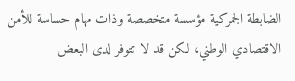الضابطة الجمركية مؤسسة متخصصة وذات مهام حساسة للأمن الاقتصادي الوطني، لكن قد لا تتوفر لدى البعض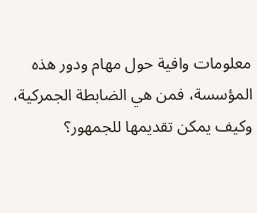معلومات وافية حول مهام ودور هذه المؤسسة، فمن هي الضابطة الجمركية، وكيف يمكن تقديمها للجمهور؟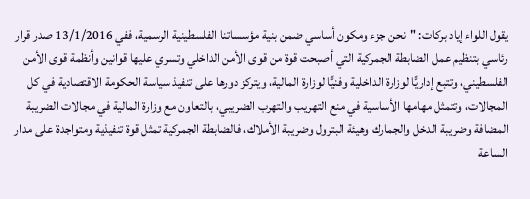يقول اللواء إياد بركات: "نحن جزء ومكون أساسي ضمن بنية مؤسساتنا الفلسطينية الرسمية، ففي 13/1/2016 صدر قرار رئاسي بتنظيم عمل الضابطة الجمركية التي أصبحت قوة من قوى الأمن الداخلي وتسري عليها قوانين وأنظمة قوى الأمن الفلسطيني، وتتبع إداريًّا لوزارة الداخلية وفنيًّا لوزارة المالية، ويتركز دورها على تنفيذ سياسة الحكومة الاقتصادية في كل المجالات، وتتمثل مهامها الأساسية في منع التهريب والتهرب الضريبي، بالتعاون مع وزارة المالية في مجالات الضريبة المضافة وضريبة الدخل والجمارك وهيئة البترول وضريبة الأملاك، فالضابطة الجمركية تمثل قوة تنفيذية ومتواجدة على مدار الساعة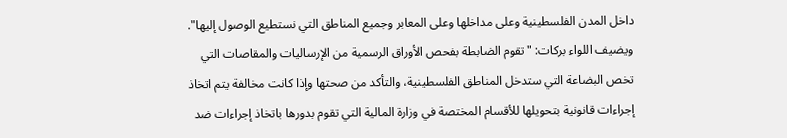داخل المدن الفلسطينية وعلى مداخلها وعلى المعابر وجميع المناطق التي نستطيع الوصول إليها".
ويضيف اللواء بركات: "تقوم الضابطة بفحص الأوراق الرسمية من الإرساليات والمقاصات التي تخص البضاعة التي ستدخل المناطق الفلسطينية، والتأكد من صحتها وإذا كانت مخالفة يتم اتخاذ إجراءات قانونية بتحويلها للأقسام المختصة في وزارة المالية التي تقوم بدورها باتخاذ إجراءات ضد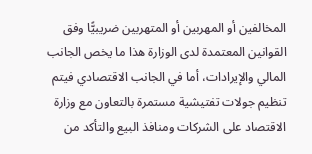المخالفين أو المهربين أو المتهربين ضريبيًّا وفق القوانين المعتمدة لدى الوزارة هذا ما يخص الجانب المالي والإيرادات، أما في الجانب الاقتصادي فيتم تنظيم جولات تفتيشية مستمرة بالتعاون مع وزارة الاقتصاد على الشركات ومنافذ البيع والتأكد من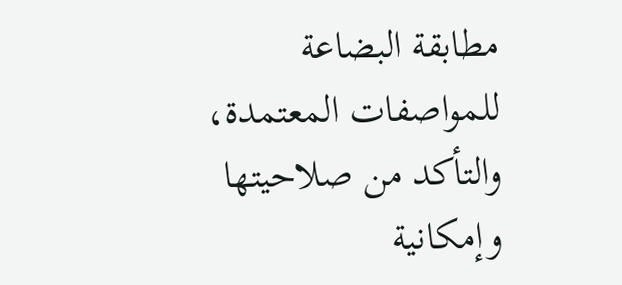مطابقة البضاعة للمواصفات المعتمدة، والتأكد من صلاحيتها وإمكانية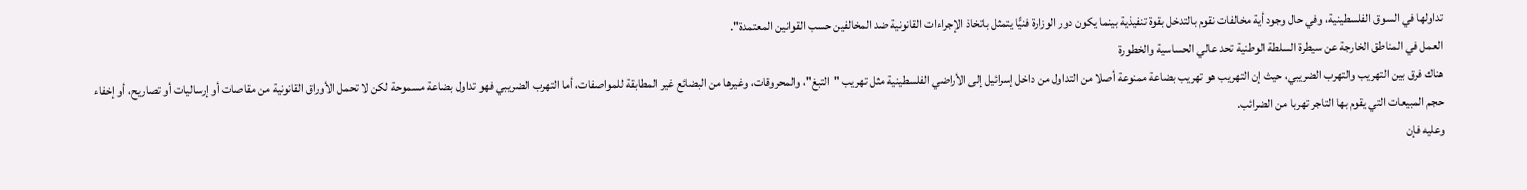تداولها في السوق الفلسطينية، وفي حال وجود أية مخالفات نقوم بالتدخل بقوة تنفيذية بينما يكون دور الوزارة فنيًّا يتمثل باتخاذ الإجراءات القانونية ضد المخالفين حسب القوانين المعتمدة".
العمل في المناطق الخارجة عن سيطرة السلطة الوطنية تحد عالي الحساسية والخطورة
هناك فرق بين التهريب والتهرب الضريبي، حيث إن التهريب هو تهريب بضاعة ممنوعة أصلا من التداول من داخل إسرائيل إلى الأراضي الفلسطينية مثل تهريب "التبغ"، والمحروقات، وغيرها من البضائع غير المطابقة للمواصفات، أما التهرب الضريبي فهو تداول بضاعة مسموحة لكن لا تحمل الأوراق القانونية من مقاصات أو إرساليات أو تصاريح، أو إخفاء حجم المبيعات التي يقوم بها التاجر تهربا من الضرائب.
وعليه فإن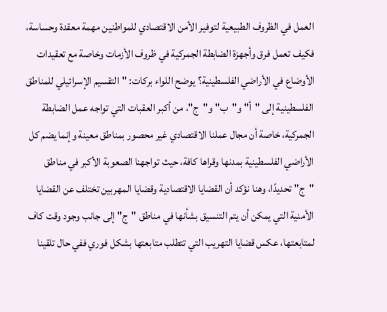العمل في الظروف الطبيعية لتوفير الأمن الاقتصادي للمواطنين مهمة معقدة وحساسة، فكيف تعمل فرق وأجهزة الضابطة الجمركية في ظروف الأزمات وخاصة مع تعقيدات الأوضاع في الأراضي الفلسطينية؟ يوضح اللواء بركات: "التقسيم الإسرائيلي للمناطق الفلسطينية إلى "أ" و"ب" و"ج"، من أكبر العقبات التي تواجه عمل الضابطة الجمركية، خاصة أن مجال عملنا الاقتصادي غير محصور بمناطق معينة وإنما يضم كل الأراضي الفلسطينية بمدنها وقراها كافة، حيث تواجهنا الصعوبة الأكبر في مناطق "ج" تحديدًا، وهنا نؤكد أن القضايا الاقتصادية وقضايا المهربين تختلف عن القضايا الأمنية التي يمكن أن يتم التنسيق بشأنها في مناطق "ج" إلى جانب وجود وقت كاف لمتابعتها، عكس قضايا التهريب التي تتطلب متابعتها بشكل فوري ففي حال تلقينا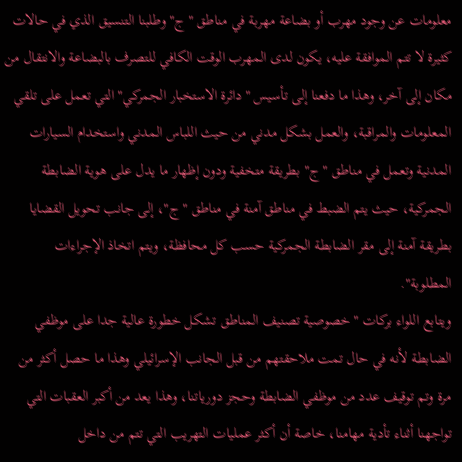معلومات عن وجود مهرب أو بضاعة مهربة في مناطق "ج" وطلبنا التنسيق الذي في حالات كثيرة لا تتم الموافقة عليه، يكون لدى المهرب الوقت الكافي للتصرف بالبضاعة والانتقال من مكان إلى آخر، وهذا ما دفعنا إلى تأسيس "دائرة الاستخبار الجمركي" التي تعمل على تلقي المعلومات والمراقبة، والعمل بشكل مدني من حيث اللباس المدني واستخدام السيارات المدنية وتعمل في مناطق "ج" بطريقة متخفية ودون إظهار ما يدل على هوية الضابطة الجمركية، حيث يتم الضبط في مناطق آمنة في مناطق "ج"، إلى جانب تحويل القضايا بطريقة آمنة إلى مقر الضابطة الجمركية حسب كل محافظة، ويتم اتخاذ الإجراءات المطلوبة".
ويتابع اللواء بركات "خصوصية تصنيف المناطق تشكل خطورة عالية جدا على موظفي الضابطة لأنه في حال تمت ملاحقتهم من قبل الجانب الإسرائيلي وهذا ما حصل أكثر من مرة وتم توقيف عدد من موظفي الضابطة وحجز دورياتنا، وهذا يعد من أكبر العقبات التي تواجهنا أثناء تأدية مهامنا، خاصة أن أكثر عمليات التهريب التي تتم من داخل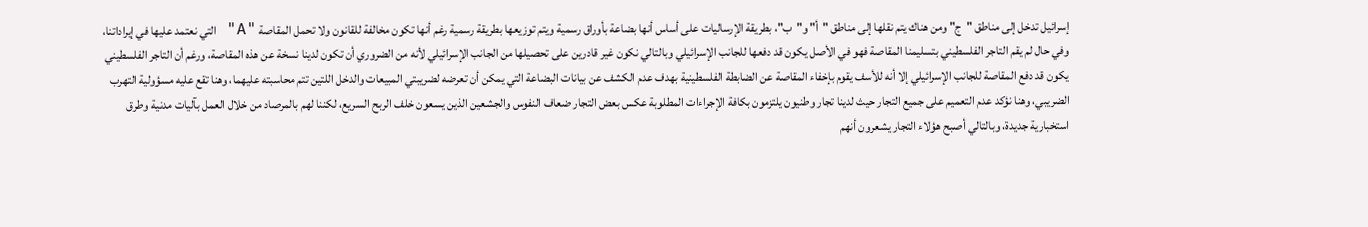إسرائيل تدخل إلى مناطق "ج" ومن هناك يتم نقلها إلى مناطق "أ" و"ب"، بطريقة الإرساليات على أساس أنها بضاعة بأوراق رسمية ويتم توزيعها بطريقة رسمية رغم أنها تكون مخالفة للقانون ولا تحمل المقاصة "A" التي نعتمد عليها في إيراداتنا، وفي حال لم يقم التاجر الفلسطيني بتسليمنا المقاصة فهو في الأصل يكون قد دفعها للجانب الإسرائيلي وبالتالي نكون غير قادرين على تحصيلها من الجانب الإسرائيلي لأنه من الضروري أن تكون لدينا نسخة عن هذه المقاصة، ورغم أن التاجر الفلسطيني يكون قد دفع المقاصة للجانب الإسرائيلي إلا أنه للأسف يقوم بإخفاء المقاصة عن الضابطة الفلسطينية بهدف عدم الكشف عن بيانات البضاعة التي يمكن أن تعرضه لضريبتي المبيعات والدخل اللتين تتم محاسبته عليهما، وهنا تقع عليه مسؤولية التهرب الضريبي، وهنا نؤكد عدم التعميم على جميع التجار حيث لدينا تجار وطنيون يلتزمون بكافة الإجراءات المطلوبة عكس بعض التجار ضعاف النفوس والجشعين الذين يسعون خلف الربح السريع، لكننا لهم بالمرصاد من خلال العمل بآليات مدنية وطرق استخبارية جديدة، وبالتالي أصبح هؤلاء التجار يشعرون أنهم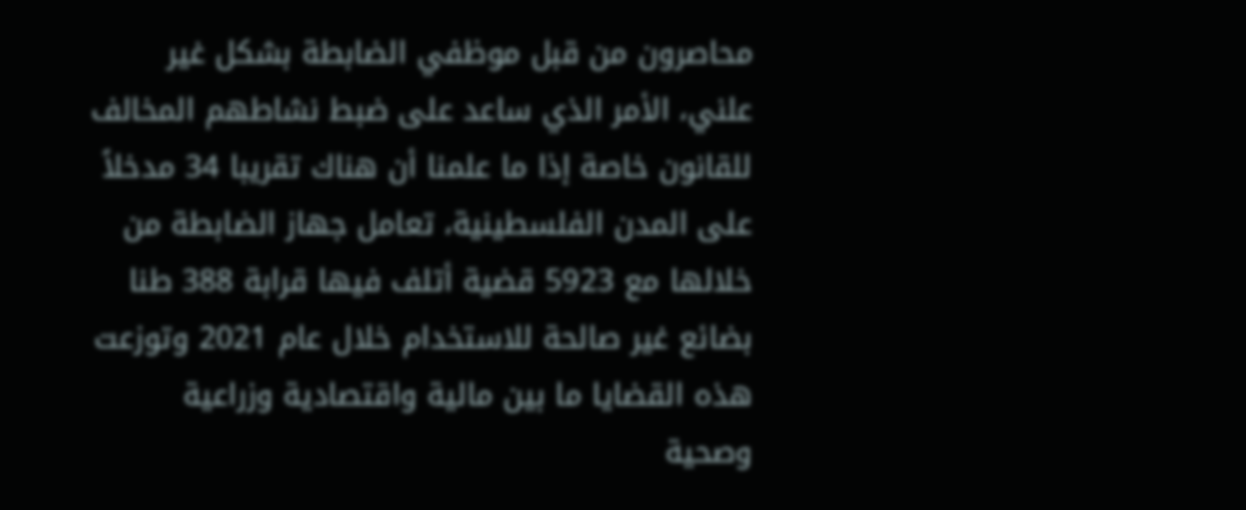محاصرون من قبل موظفي الضابطة بشكل غير علني، الأمر الذي ساعد على ضبط نشاطهم المخالف للقانون خاصة إذا ما علمنا أن هناك تقريبا 34 مدخلاً على المدن الفلسطينية، تعامل جهاز الضابطة من خلالها مع 5923 قضية أتلف فيها قرابة 388 طنا بضائع غير صالحة للاستخدام خلال عام 2021 وتوزعت هذه القضايا ما بين مالية واقتصادية وزراعية وصحية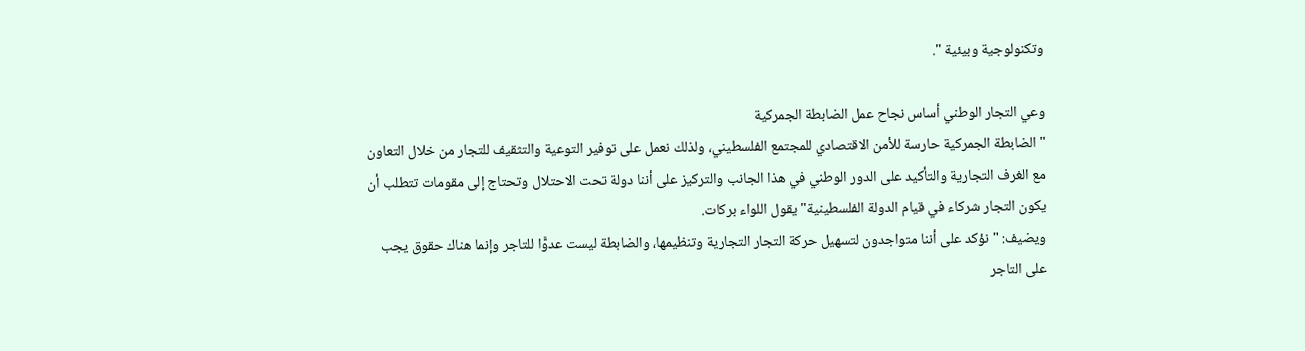وتكنولوجية وبيئية ".

وعي التجار الوطني أساس نجاح عمل الضابطة الجمركية
"الضابطة الجمركية حارسة للأمن الاقتصادي للمجتمع الفلسطيني، ولذلك نعمل على توفير التوعية والتثقيف للتجار من خلال التعاون مع الغرف التجارية والتأكيد على الدور الوطني في هذا الجانب والتركيز على أننا دولة تحت الاحتلال وتحتاج إلى مقومات تتطلب أن يكون التجار شركاء في قيام الدولة الفلسطينية" يقول اللواء بركات.
ويضيف: "نؤكد على أننا متواجدون لتسهيل حركة التجار التجارية وتنظيمها، والضابطة ليست عدوًّا للتاجر وإنما هناك حقوق يجب على التاجر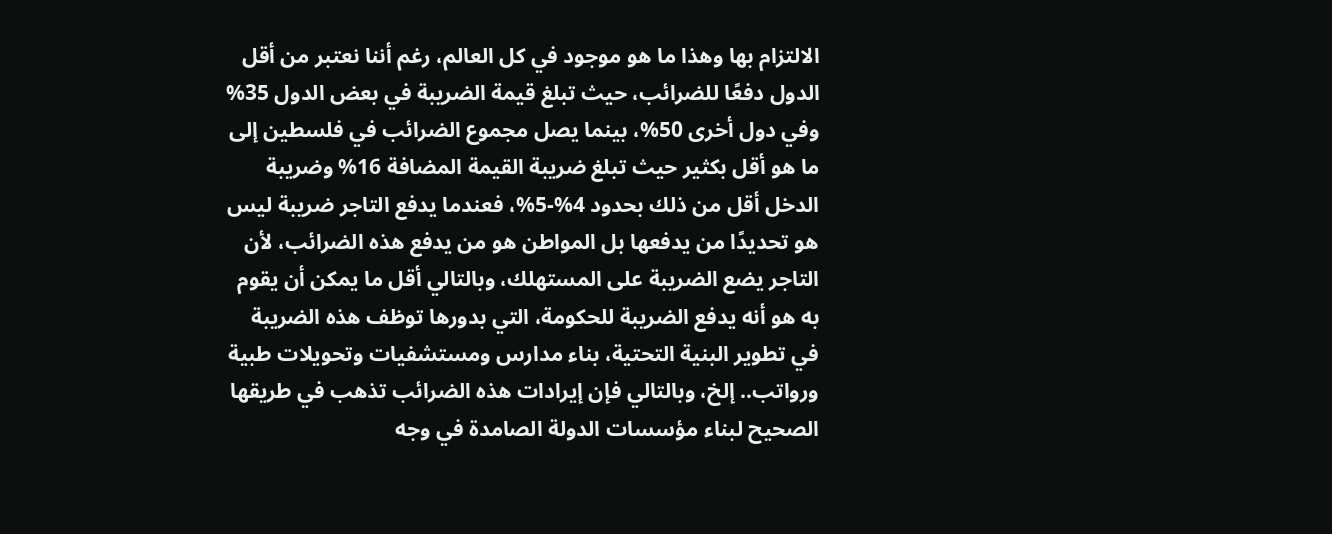الالتزام بها وهذا ما هو موجود في كل العالم، رغم أننا نعتبر من أقل الدول دفعًا للضرائب، حيث تبلغ قيمة الضريبة في بعض الدول 35% وفي دول أخرى 50%، بينما يصل مجموع الضرائب في فلسطين إلى ما هو أقل بكثير حيث تبلغ ضريبة القيمة المضافة 16% وضريبة الدخل أقل من ذلك بحدود 4%-5%، فعندما يدفع التاجر ضريبة ليس هو تحديدًا من يدفعها بل المواطن هو من يدفع هذه الضرائب، لأن التاجر يضع الضريبة على المستهلك، وبالتالي أقل ما يمكن أن يقوم به هو أنه يدفع الضريبة للحكومة، التي بدورها توظف هذه الضريبة في تطوير البنية التحتية، بناء مدارس ومستشفيات وتحويلات طبية ورواتب.. إلخ، وبالتالي فإن إيرادات هذه الضرائب تذهب في طريقها الصحيح لبناء مؤسسات الدولة الصامدة في وجه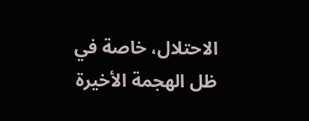الاحتلال، خاصة في ظل الهجمة الأخيرة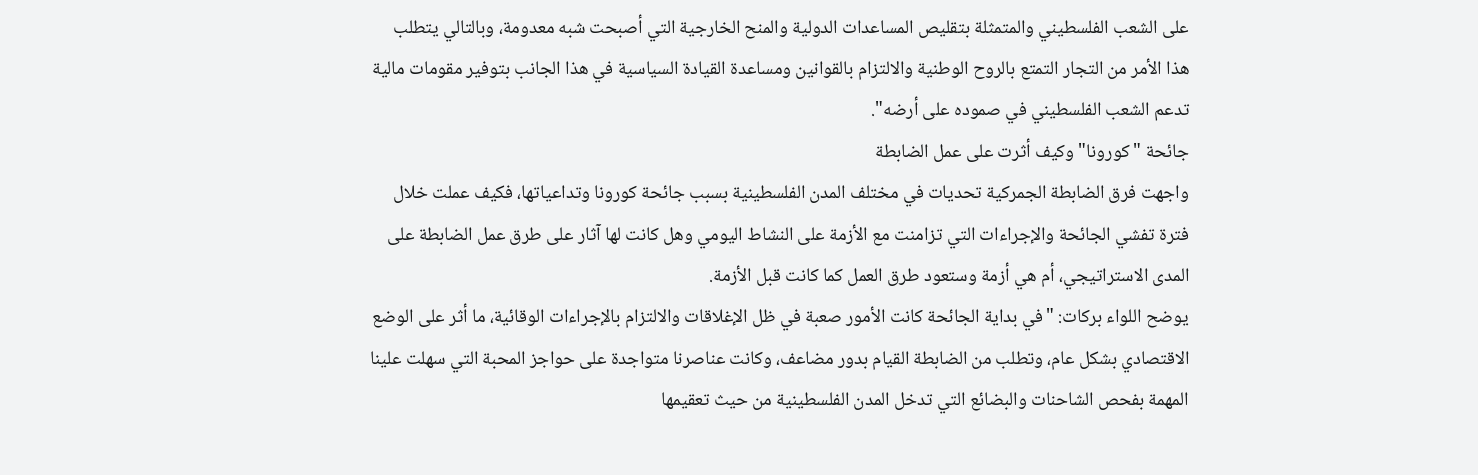على الشعب الفلسطيني والمتمثلة بتقليص المساعدات الدولية والمنح الخارجية التي أصبحت شبه معدومة، وبالتالي يتطلب هذا الأمر من التجار التمتع بالروح الوطنية والالتزام بالقوانين ومساعدة القيادة السياسية في هذا الجانب بتوفير مقومات مالية تدعم الشعب الفلسطيني في صموده على أرضه".
جائحة "كورونا" وكيف أثرت على عمل الضابطة
واجهت فرق الضابطة الجمركية تحديات في مختلف المدن الفلسطينية بسبب جائحة كورونا وتداعياتها، فكيف عملت خلال فترة تفشي الجائحة والإجراءات التي تزامنت مع الأزمة على النشاط اليومي وهل كانت لها آثار على طرق عمل الضابطة على المدى الاستراتيجي، أم هي أزمة وستعود طرق العمل كما كانت قبل الأزمة.
يوضح اللواء بركات: "في بداية الجائحة كانت الأمور صعبة في ظل الإغلاقات والالتزام بالإجراءات الوقائية، ما أثر على الوضع الاقتصادي بشكل عام، وتطلب من الضابطة القيام بدور مضاعف، وكانت عناصرنا متواجدة على حواجز المحبة التي سهلت علينا المهمة بفحص الشاحنات والبضائع التي تدخل المدن الفلسطينية من حيث تعقيمها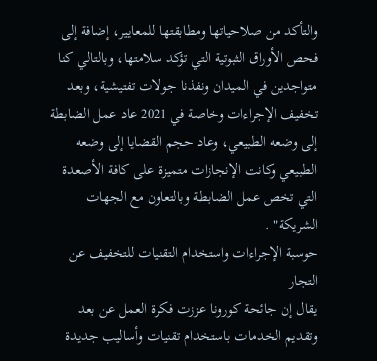والتأكد من صلاحياتها ومطابقتها للمعايير، إضافة إلى فحص الأوراق الثبوتية التي تؤكد سلامتها، وبالتالي كنا متواجدين في الميدان ونفذنا جولات تفتيشية، وبعد تخفيف الإجراءات وخاصة في 2021 عاد عمل الضابطة إلى وضعه الطبيعي، وعاد حجم القضايا إلى وضعه الطبيعي وكانت الإنجازات متميزة على كافة الأصعدة التي تخص عمل الضابطة وبالتعاون مع الجهات الشريكة" .
حوسبة الإجراءات واستخدام التقنيات للتخفيف عن التجار
يقال إن جائحة كورونا عززت فكرة العمل عن بعد وتقديم الخدمات باستخدام تقنيات وأساليب جديدة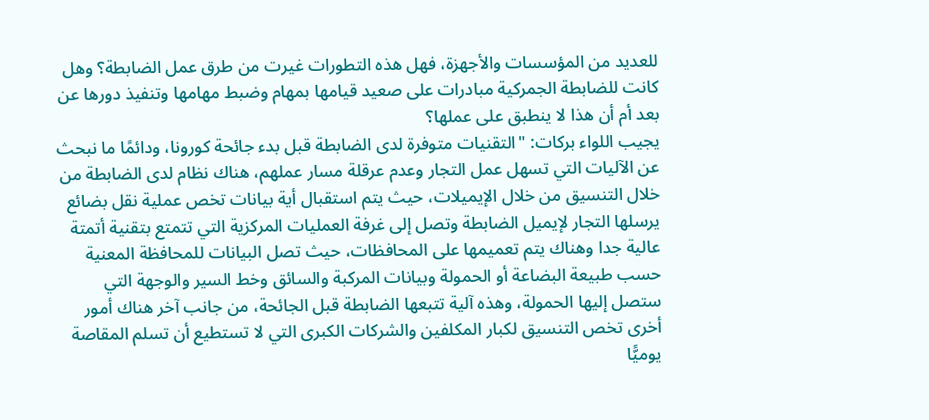للعديد من المؤسسات والأجهزة، فهل هذه التطورات غيرت من طرق عمل الضابطة؟ وهل كانت للضابطة الجمركية مبادرات على صعيد قيامها بمهام وضبط مهامها وتنفيذ دورها عن بعد أم أن هذا لا ينطبق على عملها؟
يجيب اللواء بركات: "التقنيات متوفرة لدى الضابطة قبل بدء جائحة كورونا، ودائمًا ما نبحث عن الآليات التي تسهل عمل التجار وعدم عرقلة مسار عملهم، هناك نظام لدى الضابطة من خلال التنسيق من خلال الإيميلات، حيث يتم استقبال أية بيانات تخص عملية نقل بضائع يرسلها التجار لإيميل الضابطة وتصل إلى غرفة العمليات المركزية التي تتمتع بتقنية أتمتة عالية جدا وهناك يتم تعميمها على المحافظات، حيث تصل البيانات للمحافظة المعنية حسب طبيعة البضاعة أو الحمولة وبيانات المركبة والسائق وخط السير والوجهة التي ستصل إليها الحمولة، وهذه آلية تتبعها الضابطة قبل الجائحة، من جانب آخر هناك أمور أخرى تخص التنسيق لكبار المكلفين والشركات الكبرى التي لا تستطيع أن تسلم المقاصة يوميًّا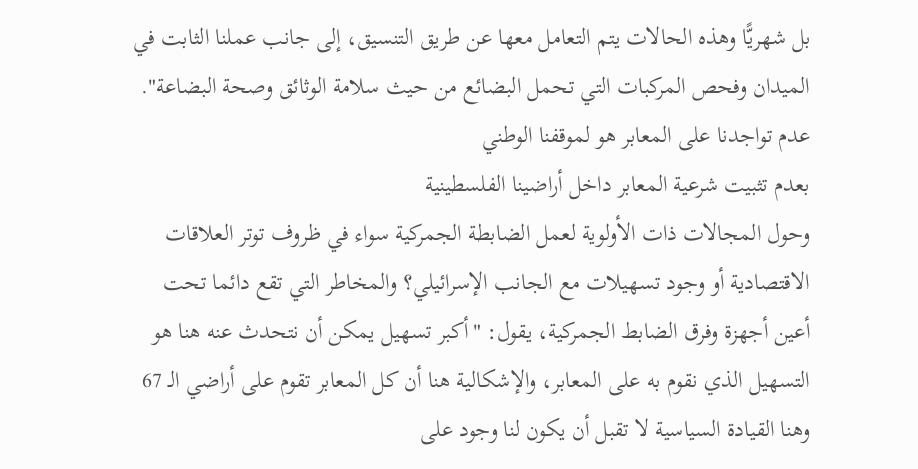بل شهريًّا وهذه الحالات يتم التعامل معها عن طريق التنسيق، إلى جانب عملنا الثابت في الميدان وفحص المركبات التي تحمل البضائع من حيث سلامة الوثائق وصحة البضاعة".
عدم تواجدنا على المعابر هو لموقفنا الوطني
بعدم تثبيت شرعية المعابر داخل أراضينا الفلسطينية
وحول المجالات ذات الأولوية لعمل الضابطة الجمركية سواء في ظروف توتر العلاقات الاقتصادية أو وجود تسهيلات مع الجانب الإسرائيلي؟ والمخاطر التي تقع دائما تحت أعين أجهزة وفرق الضابط الجمركية، يقول: "أكبر تسهيل يمكن أن نتحدث عنه هنا هو التسهيل الذي نقوم به على المعابر، والإشكالية هنا أن كل المعابر تقوم على أراضي الـ 67 وهنا القيادة السياسية لا تقبل أن يكون لنا وجود على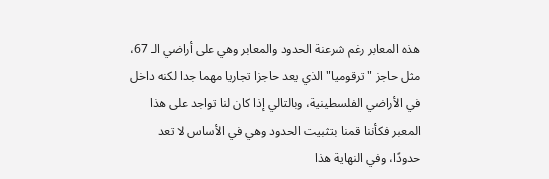هذه المعابر رغم شرعنة الحدود والمعابر وهي على أراضي الـ 67، مثل حاجز "ترقوميا" الذي يعد حاجزا تجاريا مهما جدا لكنه داخل في الأراضي الفلسطينية، وبالتالي إذا كان لنا تواجد على هذا المعبر فكأننا قمنا بتثبيت الحدود وهي في الأساس لا تعد حدودًا، وفي النهاية هذا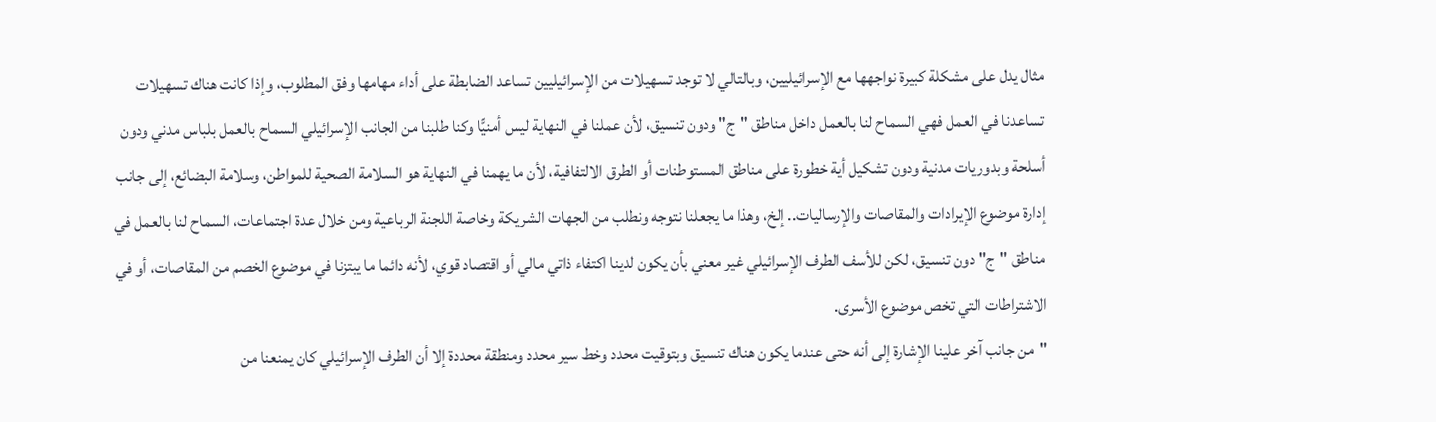مثال يدل على مشكلة كبيرة نواجهها مع الإسرائيليين، وبالتالي لا توجد تسهيلات من الإسرائيليين تساعد الضابطة على أداء مهامها وفق المطلوب، وإذا كانت هناك تسهيلات تساعدنا في العمل فهي السماح لنا بالعمل داخل مناطق "ج" ودون تنسيق، لأن عملنا في النهاية ليس أمنيًّا وكنا طلبنا من الجانب الإسرائيلي السماح بالعمل بلباس مدني ودون أسلحة وبدوريات مدنية ودون تشكيل أية خطورة على مناطق المستوطنات أو الطرق الالتفافية، لأن ما يهمنا في النهاية هو السلامة الصحية للمواطن، وسلامة البضائع، إلى جانب إدارة موضوع الإيرادات والمقاصات والإرساليات.. إلخ، وهذا ما يجعلنا نتوجه ونطلب من الجهات الشريكة وخاصة اللجنة الرباعية ومن خلال عدة اجتماعات، السماح لنا بالعمل في مناطق "ج" دون تنسيق، لكن للأسف الطرف الإسرائيلي غير معني بأن يكون لدينا اكتفاء ذاتي مالي أو اقتصاد قوي، لأنه دائما ما يبتزنا في موضوع الخصم من المقاصات، أو في الاشتراطات التي تخص موضوع الأسرى.
"من جانب آخر علينا الإشارة إلى أنه حتى عندما يكون هناك تنسيق وبتوقيت محدد وخط سير محدد ومنطقة محددة إلا أن الطرف الإسرائيلي كان يمنعنا من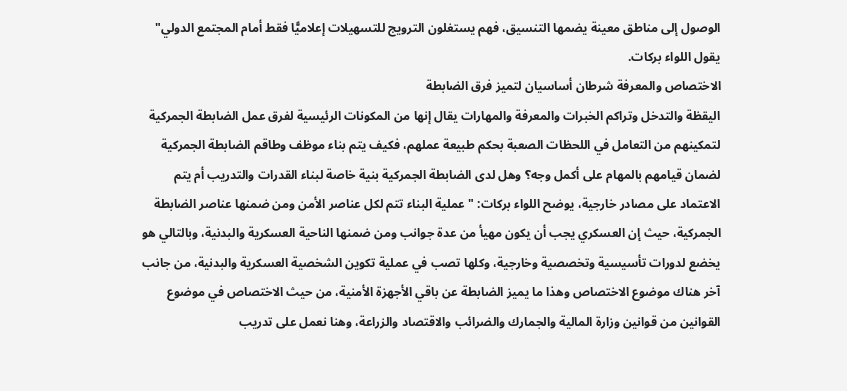الوصول إلى مناطق معينة يضمها التنسيق، فهم يستغلون الترويج للتسهيلات إعلاميًّا فقط أمام المجتمع الدولي" يقول اللواء بركات.
الاختصاص والمعرفة شرطان أساسيان لتميز فرق الضابطة
اليقظة والتدخل وتراكم الخبرات والمعرفة والمهارات يقال إنها من المكونات الرئيسية لفرق عمل الضابطة الجمركية لتمكينهم من التعامل في اللحظات الصعبة بحكم طبيعة عملهم، فكيف يتم بناء موظف وطاقم الضابطة الجمركية لضمان قيامهم بالمهام على أكمل وجه؟ وهل لدى الضابطة الجمركية بنية خاصة لبناء القدرات والتدريب أم يتم الاعتماد على مصادر خارجية، يوضح اللواء بركات: "عملية البناء تتم لكل عناصر الأمن ومن ضمنها عناصر الضابطة الجمركية، حيث إن العسكري يجب أن يكون مهيأ من عدة جوانب ومن ضمنها الناحية العسكرية والبدنية، وبالتالي هو يخضع لدورات تأسيسية وتخصصية وخارجية، وكلها تصب في عملية تكوين الشخصية العسكرية والبدنية، من جانب آخر هناك موضوع الاختصاص وهذا ما يميز الضابطة عن باقي الأجهزة الأمنية، من حيث الاختصاص في موضوع القوانين من قوانين وزارة المالية والجمارك والضرائب والاقتصاد والزراعة، وهنا نعمل على تدريب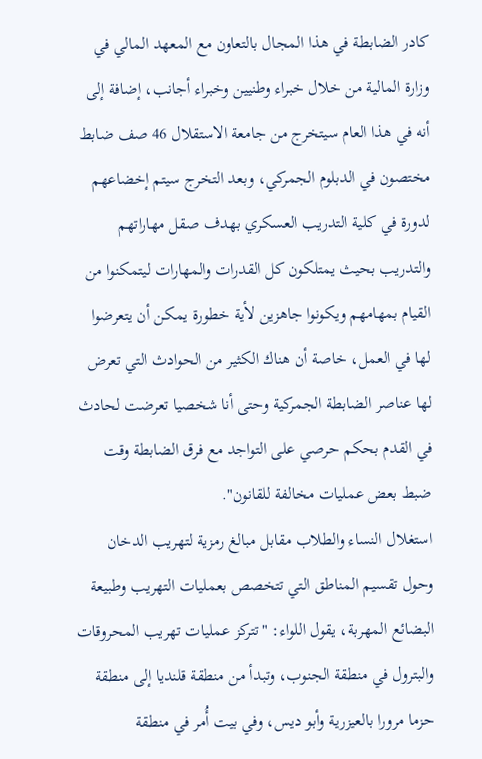كادر الضابطة في هذا المجال بالتعاون مع المعهد المالي في وزارة المالية من خلال خبراء وطنيين وخبراء أجانب، إضافة إلى أنه في هذا العام سيتخرج من جامعة الاستقلال 46 صف ضابط مختصون في الدبلوم الجمركي، وبعد التخرج سيتم إخضاعهم لدورة في كلية التدريب العسكري بهدف صقل مهاراتهم والتدريب بحيث يمتلكون كل القدرات والمهارات ليتمكنوا من القيام بمهامهم ويكونوا جاهزين لأية خطورة يمكن أن يتعرضوا لها في العمل، خاصة أن هناك الكثير من الحوادث التي تعرض لها عناصر الضابطة الجمركية وحتى أنا شخصيا تعرضت لحادث في القدم بحكم حرصي على التواجد مع فرق الضابطة وقت ضبط بعض عمليات مخالفة للقانون".
استغلال النساء والطلاب مقابل مبالغ رمزية لتهريب الدخان
وحول تقسيم المناطق التي تتخصص بعمليات التهريب وطبيعة البضائع المهربة، يقول اللواء: "تتركز عمليات تهريب المحروقات والبترول في منطقة الجنوب، وتبدأ من منطقة قلنديا إلى منطقة حزما مرورا بالعيزرية وأبو ديس، وفي بيت أُمر في منطقة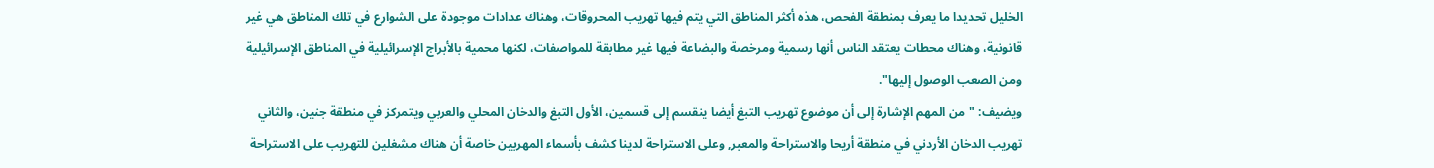الخليل تحديدا ما يعرف بمنطقة الفحص، هذه أكثر المناطق التي يتم فيها تهريب المحروقات، وهناك عدادات موجودة على الشوارع في تلك المناطق هي غير قانونية، وهناك محطات يعتقد الناس أنها رسمية ومرخصة والبضاعة فيها غير مطابقة للمواصفات، لكنها محمية بالأبراج الإسرائيلية في المناطق الإسرائيلية ومن الصعب الوصول إليها".
ويضيف: "من المهم الإشارة إلى أن موضوع تهريب التبغ أيضا ينقسم إلى قسمين، الأول التبغ والدخان المحلي والعربي ويتمركز في منطقة جنين، والثاني تهريب الدخان الأردني في منطقة أريحا والاستراحة والمعبر, وعلى الاستراحة لدينا كشف بأسماء المهربين خاصة أن هناك مشغلين للتهريب على الاستراحة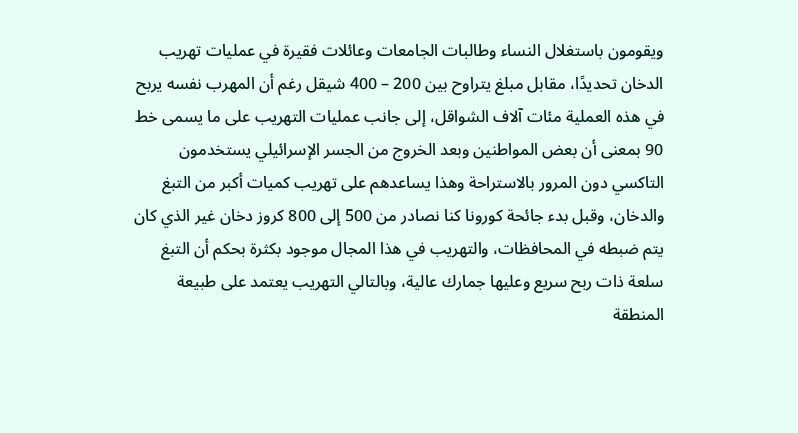ويقومون باستغلال النساء وطالبات الجامعات وعائلات فقيرة في عمليات تهريب الدخان تحديدًا، مقابل مبلغ يتراوح بين 200 – 400 شيقل رغم أن المهرب نفسه يربح في هذه العملية مئات آلاف الشواقل، إلى جانب عمليات التهريب على ما يسمى خط 90 بمعنى أن بعض المواطنين وبعد الخروج من الجسر الإسرائيلي يستخدمون التاكسي دون المرور بالاستراحة وهذا يساعدهم على تهريب كميات أكبر من التبغ والدخان، وقبل بدء جائحة كورونا كنا نصادر من 500 إلى 800 كروز دخان غير الذي كان يتم ضبطه في المحافظات، والتهريب في هذا المجال موجود بكثرة بحكم أن التبغ سلعة ذات ربح سريع وعليها جمارك عالية، وبالتالي التهريب يعتمد على طبيعة المنطقة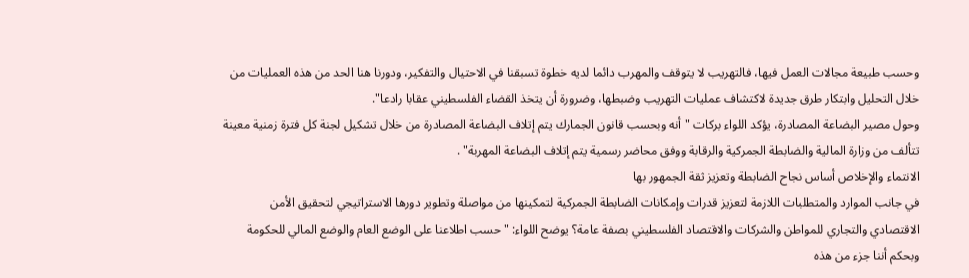وحسب طبيعة مجالات العمل فيها، فالتهريب لا يتوقف والمهرب دائما لديه خطوة تسبقنا في الاحتيال والتفكير، ودورنا هنا الحد من هذه العمليات من خلال التحليل وابتكار طرق جديدة لاكتشاف عمليات التهريب وضبطها، وضرورة أن يتخذ القضاء الفلسطيني عقابا رادعا".
وحول مصير البضاعة المصادرة، يؤكد اللواء بركات "أنه وبحسب قانون الجمارك يتم إتلاف البضاعة المصادرة من خلال تشكيل لجنة كل فترة زمنية معينة تتألف من وزارة المالية والضابطة الجمركية والرقابة ووفق محاضر رسمية يتم إتلاف البضاعة المهربة" .
الانتماء والإخلاص أساس نجاح الضابطة وتعزيز ثقة الجمهور بها
في جانب الموارد والمتطلبات اللازمة لتعزيز قدرات وإمكانات الضابطة الجمركية لتمكينها من مواصلة وتطوير دورها الاستراتيجي لتحقيق الأمن الاقتصادي والتجاري للمواطن والشركات والاقتصاد الفلسطيني بصفة عامة؟ يوضح اللواء: "حسب اطلاعنا على الوضع العام والوضع المالي للحكومة وبحكم أننا جزء من هذه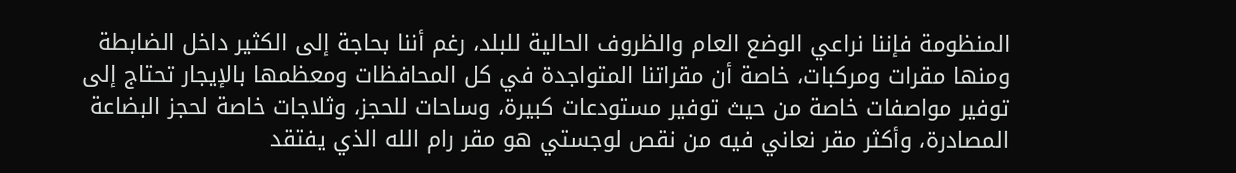المنظومة فإننا نراعي الوضع العام والظروف الحالية للبلد، رغم أننا بحاجة إلى الكثير داخل الضابطة ومنها مقرات ومركبات، خاصة أن مقراتنا المتواجدة في كل المحافظات ومعظمها بالإيجار تحتاج إلى توفير مواصفات خاصة من حيث توفير مستودعات كبيرة، وساحات للحجز، وثلاجات خاصة لحجز البضاعة المصادرة، وأكثر مقر نعاني فيه من نقص لوجستي هو مقر رام الله الذي يفتقد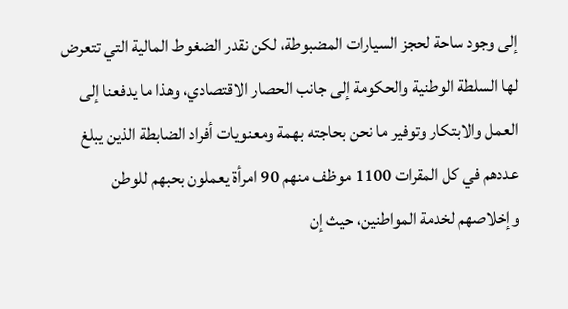إلى وجود ساحة لحجز السيارات المضبوطة، لكن نقدر الضغوط المالية التي تتعرض لها السلطة الوطنية والحكومة إلى جانب الحصار الاقتصادي، وهذا ما يدفعنا إلى العمل والابتكار وتوفير ما نحن بحاجته بهمة ومعنويات أفراد الضابطة الذين يبلغ عددهم في كل المقرات 1100 موظف منهم 90 امرأة يعملون بحبهم للوطن وإخلاصهم لخدمة المواطنين، حيث إن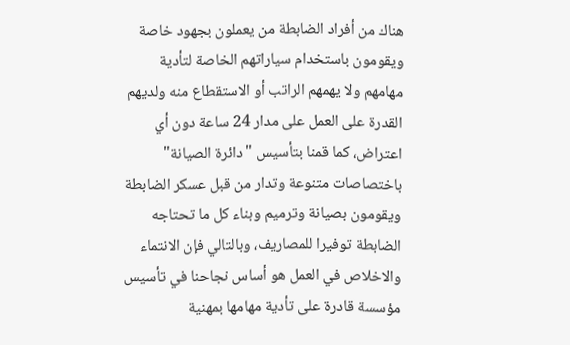هناك من أفراد الضابطة من يعملون بجهود خاصة ويقومون باستخدام سياراتهم الخاصة لتأدية مهامهم ولا يهمهم الراتب أو الاستقطاع منه ولديهم القدرة على العمل على مدار 24 ساعة دون أي اعتراض، كما قمنا بتأسيس "دائرة الصيانة" باختصاصات متنوعة وتدار من قبل عسكر الضابطة ويقومون بصيانة وترميم وبناء كل ما تحتاجه الضابطة توفيرا للمصاريف، وبالتالي فإن الانتماء والاخلاص في العمل هو أساس نجاحنا في تأسيس مؤسسة قادرة على تأدية مهامها بمهنية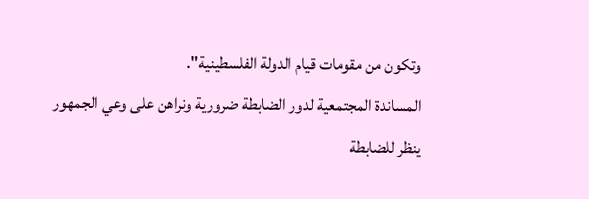وتكون من مقومات قيام الدولة الفلسطينية".
المساندة المجتمعية لدور الضابطة ضرورية ونراهن على وعي الجمهور
ينظر للضابطة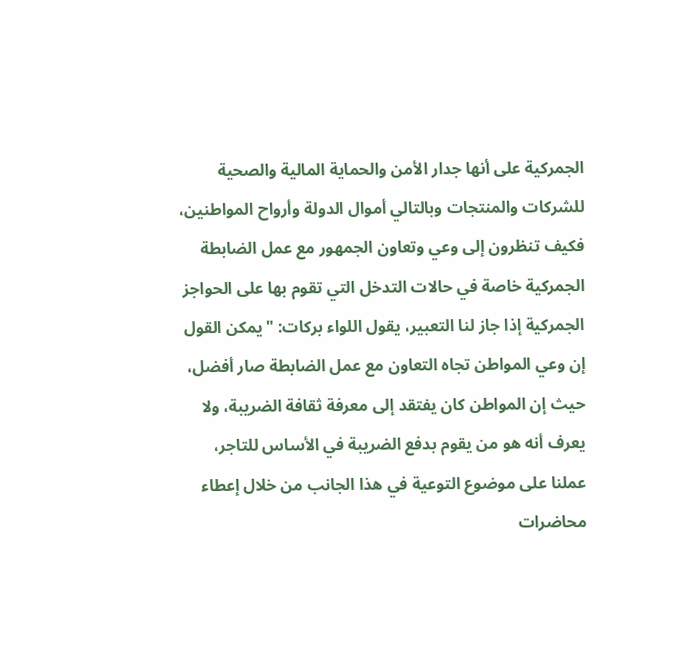الجمركية على أنها جدار الأمن والحماية المالية والصحية للشركات والمنتجات وبالتالي أموال الدولة وأرواح المواطنين، فكيف تنظرون إلى وعي وتعاون الجمهور مع عمل الضابطة الجمركية خاصة في حالات التدخل التي تقوم بها على الحواجز الجمركية إذا جاز لنا التعبير، يقول اللواء بركات: "يمكن القول إن وعي المواطن تجاه التعاون مع عمل الضابطة صار أفضل، حيث إن المواطن كان يفتقد إلى معرفة ثقافة الضريبة، ولا يعرف أنه هو من يقوم بدفع الضريبة في الأساس للتاجر، عملنا على موضوع التوعية في هذا الجانب من خلال إعطاء محاضرات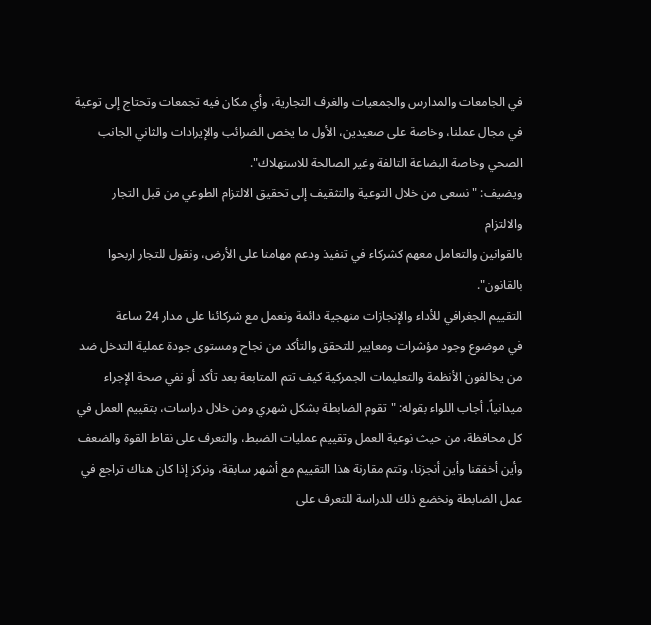في الجامعات والمدارس والجمعيات والغرف التجارية، وأي مكان فيه تجمعات وتحتاج إلى توعية في مجال عملنا، وخاصة على صعيدين، الأول ما يخص الضرائب والإيرادات والثاني الجانب الصحي وخاصة البضاعة التالفة وغير الصالحة للاستهلاك".
ويضيف: "نسعى من خلال التوعية والتثقيف إلى تحقيق الالتزام الطوعي من قبل التجار والالتزام
بالقوانين والتعامل معهم كشركاء في تنفيذ ودعم مهامنا على الأرض، ونقول للتجار اربحوا بالقانون".
التقييم الجغرافي للأداء والإنجازات منهجية دائمة ونعمل مع شركائنا على مدار 24 ساعة
في موضوع وجود مؤشرات ومعايير للتحقق والتأكد من نجاح ومستوى جودة عملية التدخل ضد من يخالفون الأنظمة والتعليمات الجمركية كيف تتم المتابعة بعد تأكد أو نفي صحة الإجراء ميدانياً، أجاب اللواء بقوله: "تقوم الضابطة بشكل شهري ومن خلال دراسات، بتقييم العمل في كل محافظة، من حيث نوعية العمل وتقييم عمليات الضبط، والتعرف على نقاط القوة والضعف وأين أخفقنا وأين أنجزنا، وتتم مقارنة هذا التقييم مع أشهر سابقة، ونركز إذا كان هناك تراجع في عمل الضابطة ونخضع ذلك للدراسة للتعرف على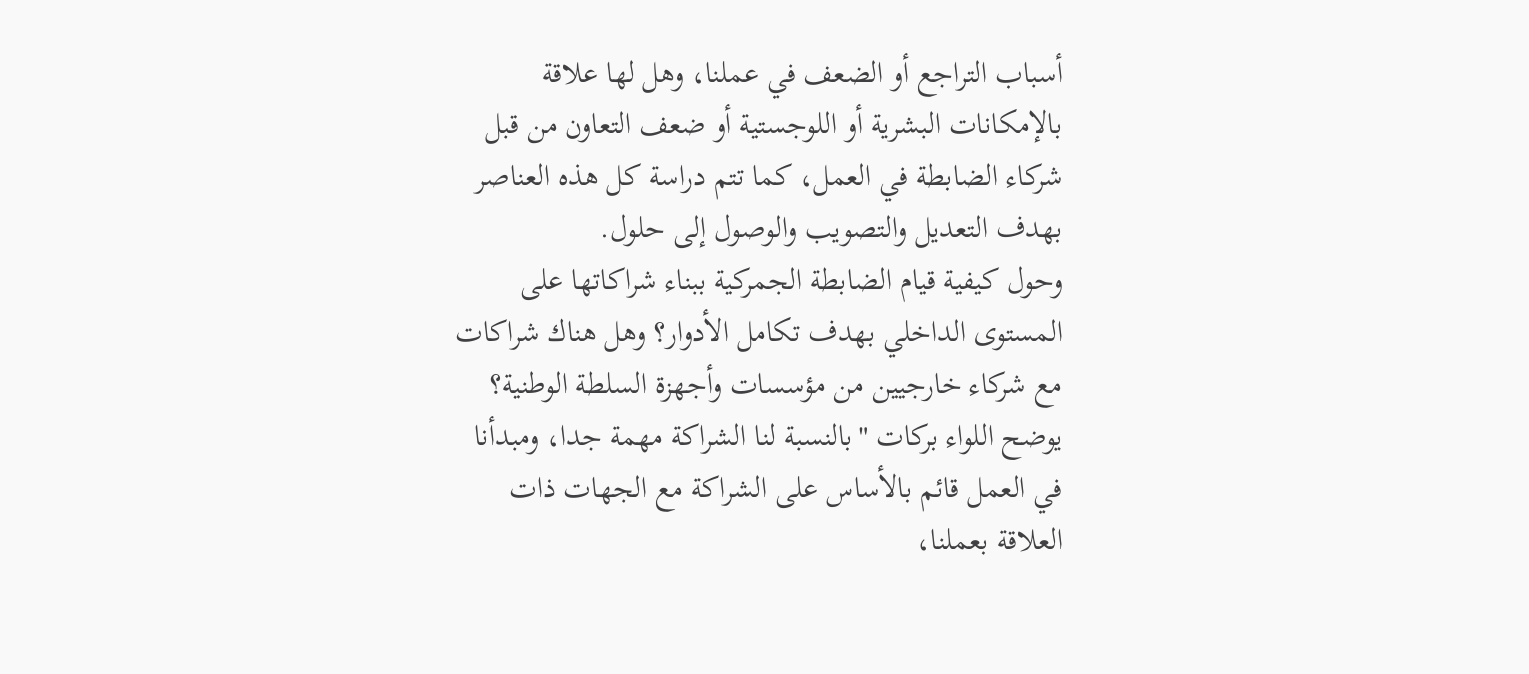أسباب التراجع أو الضعف في عملنا، وهل لها علاقة بالإمكانات البشرية أو اللوجستية أو ضعف التعاون من قبل شركاء الضابطة في العمل، كما تتم دراسة كل هذه العناصر بهدف التعديل والتصويب والوصول إلى حلول.
وحول كيفية قيام الضابطة الجمركية ببناء شراكاتها على المستوى الداخلي بهدف تكامل الأدوار؟ وهل هناك شراكات مع شركاء خارجيين من مؤسسات وأجهزة السلطة الوطنية؟ يوضح اللواء بركات "بالنسبة لنا الشراكة مهمة جدا، ومبدأنا في العمل قائم بالأساس على الشراكة مع الجهات ذات العلاقة بعملنا،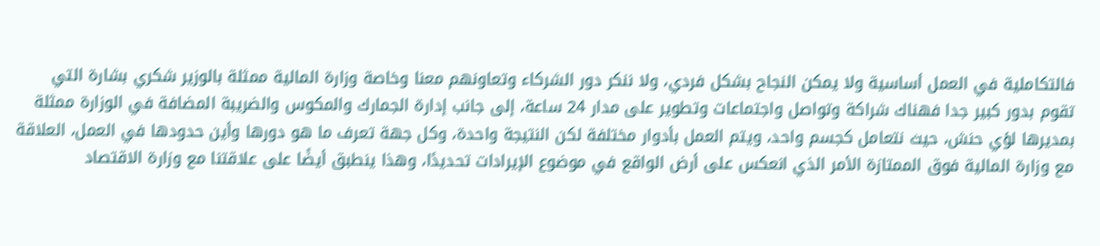فالتكاملية في العمل أساسية ولا يمكن النجاح بشكل فردي، ولا ننكر دور الشركاء وتعاونهم معنا وخاصة وزارة المالية ممثلة بالوزير شكري بشارة التي تقوم بدور كبير جدا فهناك شراكة وتواصل واجتماعات وتطوير على مدار 24 ساعة، إلى جانب إدارة الجمارك والمكوس والضريبة المضافة في الوزارة ممثلة بمديرها لؤي حنش، حيث نتعامل كجسم واحد، ويتم العمل بأدوار مختلفة لكن النتيجة واحدة، وكل جهة تعرف ما هو دورها وأين حدودها في العمل، العلاقة مع وزارة المالية فوق الممتازة الأمر الذي انعكس على أرض الواقع في موضوع الإيرادات تحديدًا، وهذا ينطبق أيضًا على علاقتنا مع وزارة الاقتصاد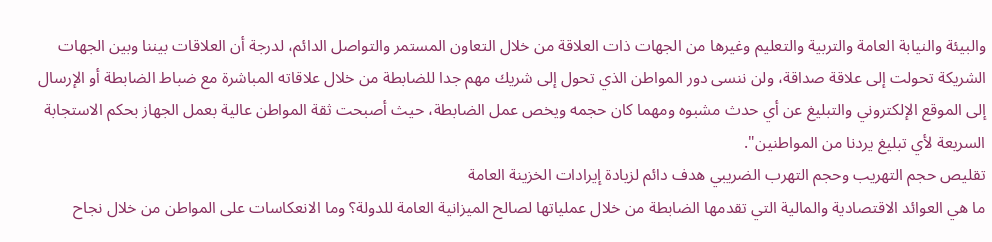والبيئة والنيابة العامة والتربية والتعليم وغيرها من الجهات ذات العلاقة من خلال التعاون المستمر والتواصل الدائم، لدرجة أن العلاقات بيننا وبين الجهات الشريكة تحولت إلى علاقة صداقة، ولن ننسى دور المواطن الذي تحول إلى شريك مهم جدا للضابطة من خلال علاقاته المباشرة مع ضباط الضابطة أو الإرسال إلى الموقع الإلكتروني والتبليغ عن أي حدث مشبوه ومهما كان حجمه ويخص عمل الضابطة، حيث أصبحت ثقة المواطن عالية بعمل الجهاز بحكم الاستجابة السريعة لأي تبليغ يردنا من المواطنين".
تقليص حجم التهريب وحجم التهرب الضريبي هدف دائم لزيادة إيرادات الخزينة العامة
ما هي العوائد الاقتصادية والمالية التي تقدمها الضابطة من خلال عملياتها لصالح الميزانية العامة للدولة؟ وما الانعكاسات على المواطن من خلال نجاح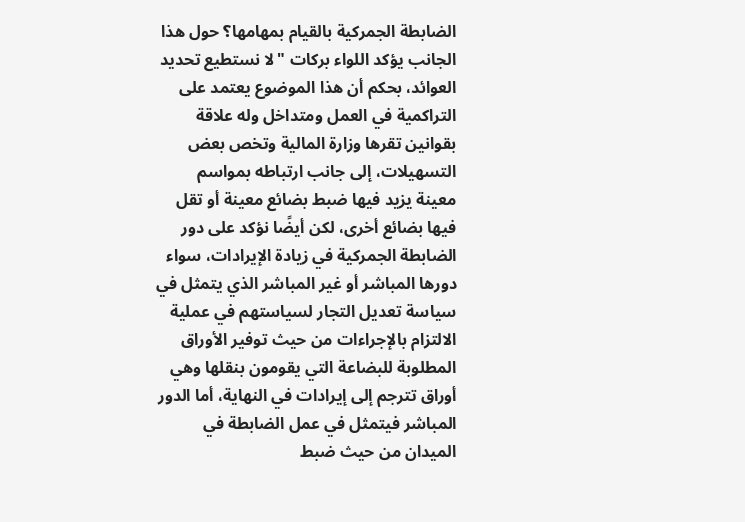الضابطة الجمركية بالقيام بمهامها؟ حول هذا الجانب يؤكد اللواء بركات "لا نستطيع تحديد العوائد، بحكم أن هذا الموضوع يعتمد على التراكمية في العمل ومتداخل وله علاقة بقوانين تقرها وزارة المالية وتخص بعض التسهيلات، إلى جانب ارتباطه بمواسم معينة يزيد فيها ضبط بضائع معينة أو تقل فيها بضائع أخرى، لكن أيضًا نؤكد على دور الضابطة الجمركية في زيادة الإيرادات، سواء دورها المباشر أو غير المباشر الذي يتمثل في سياسة تعديل التجار لسياستهم في عملية الالتزام بالإجراءات من حيث توفير الأوراق المطلوبة للبضاعة التي يقومون بنقلها وهي أوراق تترجم إلى إيرادات في النهاية، أما الدور المباشر فيتمثل في عمل الضابطة في الميدان من حيث ضبط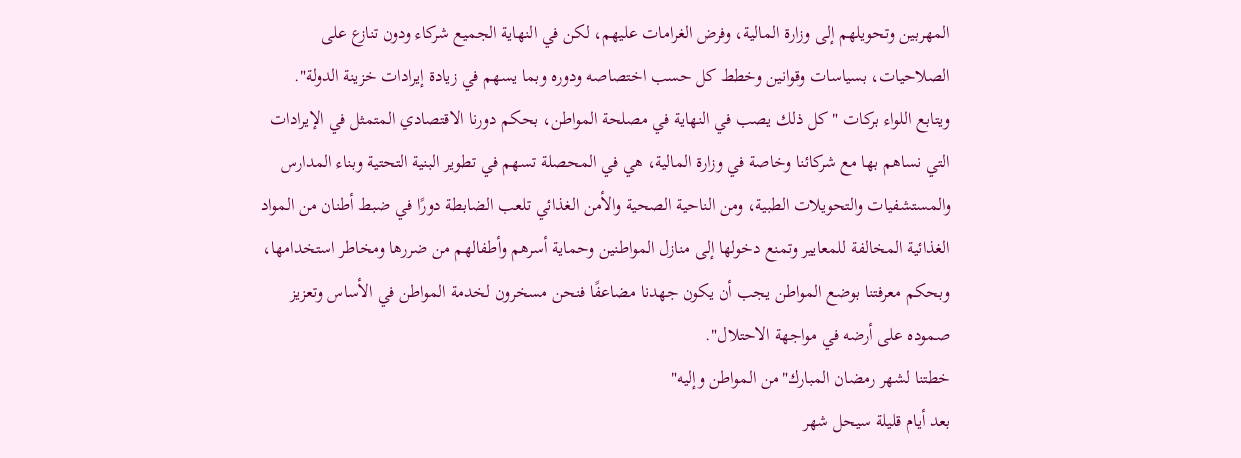المهربين وتحويلهم إلى وزارة المالية، وفرض الغرامات عليهم، لكن في النهاية الجميع شركاء ودون تنازع على الصلاحيات، بسياسات وقوانين وخطط كل حسب اختصاصه ودوره وبما يسهم في زيادة إيرادات خزينة الدولة".
ويتابع اللواء بركات "كل ذلك يصب في النهاية في مصلحة المواطن، بحكم دورنا الاقتصادي المتمثل في الإيرادات التي نساهم بها مع شركائنا وخاصة في وزارة المالية، هي في المحصلة تسهم في تطوير البنية التحتية وبناء المدارس والمستشفيات والتحويلات الطبية، ومن الناحية الصحية والأمن الغذائي تلعب الضابطة دورًا في ضبط أطنان من المواد الغذائية المخالفة للمعايير وتمنع دخولها إلى منازل المواطنين وحماية أسرهم وأطفالهم من ضررها ومخاطر استخدامها، وبحكم معرفتنا بوضع المواطن يجب أن يكون جهدنا مضاعفًا فنحن مسخرون لخدمة المواطن في الأساس وتعزيز صموده على أرضه في مواجهة الاحتلال".
خطتنا لشهر رمضان المبارك"من المواطن وإليه"
بعد أيام قليلة سيحل شهر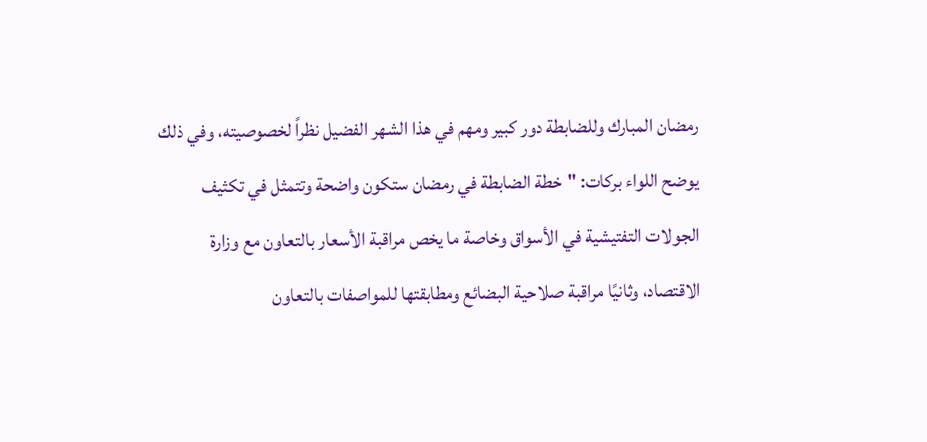رمضان المبارك وللضابطة دور كبير ومهم في هذا الشهر الفضيل نظراً لخصوصيته، وفي ذلك يوضح اللواء بركات: "خطة الضابطة في رمضان ستكون واضحة وتتمثل في تكثيف الجولات التفتيشية في الأسواق وخاصة ما يخص مراقبة الأسعار بالتعاون مع وزارة الاقتصاد، وثانيًا مراقبة صلاحية البضائع ومطابقتها للمواصفات بالتعاون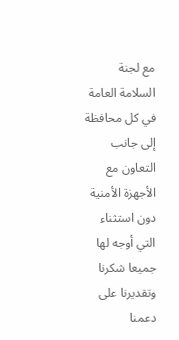مع لجنة السلامة العامة في كل محافظة إلى جانب التعاون مع الأجهزة الأمنية دون استثناء التي أوجه لها جميعا شكرنا وتقديرنا على دعمنا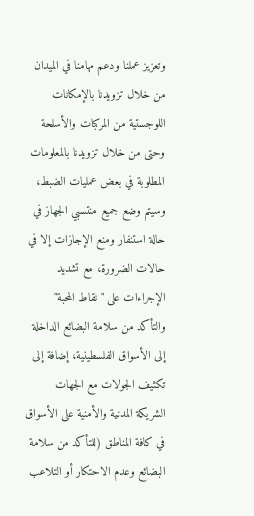وتعزيز عملنا ودعم مهامنا في الميدان من خلال تزويدنا بالإمكانات اللوجستية من المركبات والأسلحة وحتى من خلال تزويدنا بالمعلومات المطلوبة في بعض عمليات الضبط، وسيتم وضع جميع منتسبي الجهاز في حالة استنفار ومنع الإجازات إلا في حالات الضرورة، مع تشديد الإجراءات على "نقاط المحبة" والتأكد من سلامة البضائع الداخلة إلى الأسواق الفلسطينية، إضافة إلى تكثيف الجولات مع الجهات الشريكة المدنية والأمنية على الأسواق في كافة المناطق (للتأكد من سلامة البضائع وعدم الاحتكار أو التلاعب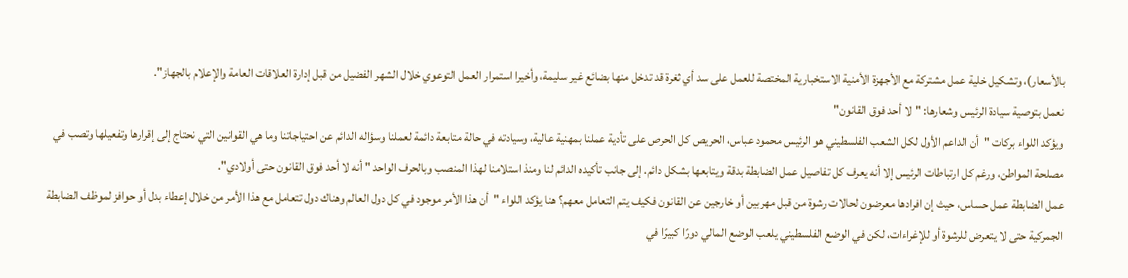بالأسعار)، وتشكيل خلية عمل مشتركة مع الأجهزة الأمنية الاستخبارية المختصة للعمل على سد أي ثغرة قد تدخل منها بضائع غير سليمة، وأخيرا استمرار العمل التوعوي خلال الشهر الفضيل من قبل إدارة العلاقات العامة والإعلام بالجهاز".
نعمل بتوصية سيادة الرئيس وشعارها: "لا أحد فوق القانون"
ويؤكد اللواء بركات "أن الداعم الأول لكل الشعب الفلسطيني هو الرئيس محمود عباس، الحريص كل الحرص على تأدية عملنا بمهنية عالية، وسيادته في حالة متابعة دائمة لعملنا وسؤاله الدائم عن احتياجاتنا وما هي القوانين التي نحتاج إلى إقرارها وتفعيلها وتصب في مصلحة المواطن، ورغم كل ارتباطات الرئيس إلا أنه يعرف كل تفاصيل عمل الضابطة بدقة ويتابعها بشكل دائم. إلى جانب تأكيده الدائم لنا ومنذ استلامنا لهذا المنصب وبالحرف الواحد " أنه لا أحد فوق القانون حتى أولادي".
عمل الضابطة عمل حساس، حيث إن افرادها معرضون لحالات رشوة من قبل مهربين أو خارجين عن القانون فكيف يتم التعامل معهم؟ هنا يؤكد اللواء "أن هذا الأمر موجود في كل دول العالم وهناك دول تتعامل مع هذا الأمر من خلال إعطاء بدل أو حوافز لموظف الضابطة الجمركية حتى لا يتعرض للرشوة أو للإغراءات، لكن في الوضع الفلسطيني يلعب الوضع المالي دورًا كبيرًا في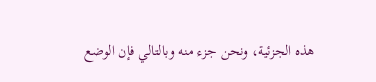هذه الجزئية، ونحن جزء منه وبالتالي فإن الوضع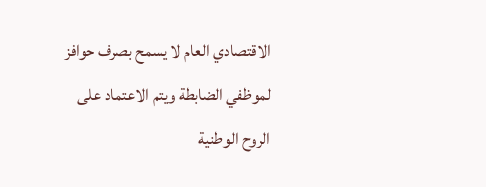الاقتصادي العام لا يسمح بصرف حوافز لموظفي الضابطة ويتم الاعتماد على الروح الوطنية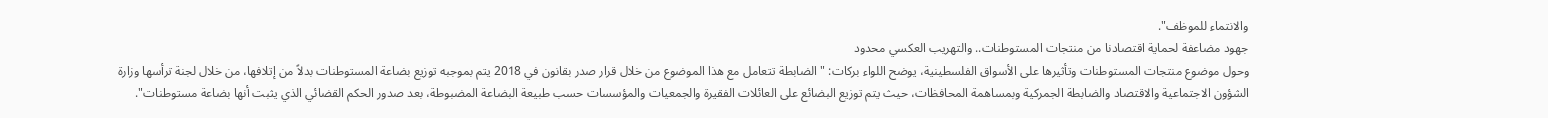والانتماء للموظف".
جهود مضاعفة لحماية اقتصادنا من منتجات المستوطنات.. والتهريب العكسي محدود
وحول موضوع منتجات المستوطنات وتأثيرها على الأسواق الفلسطينية، يوضح اللواء بركات: "الضابطة تتعامل مع هذا الموضوع من خلال قرار صدر بقانون في 2018 يتم بموجبه توزيع بضاعة المستوطنات بدلاً من إتلافها، من خلال لجنة ترأسها وزارة الشؤون الاجتماعية والاقتصاد والضابطة الجمركية وبمساهمة المحافظات، حيث يتم توزيع البضائع على العائلات الفقيرة والجمعيات والمؤسسات حسب طبيعة البضاعة المضبوطة، بعد صدور الحكم القضائي الذي يثبت أنها بضاعة مستوطنات".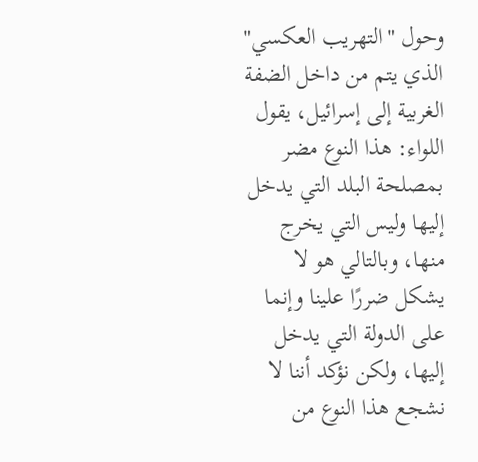وحول "التهريب العكسي" الذي يتم من داخل الضفة الغربية إلى إسرائيل، يقول اللواء: هذا النوع مضر بمصلحة البلد التي يدخل إليها وليس التي يخرج منها، وبالتالي هو لا يشكل ضررًا علينا وإنما على الدولة التي يدخل إليها، ولكن نؤكد أننا لا نشجع هذا النوع من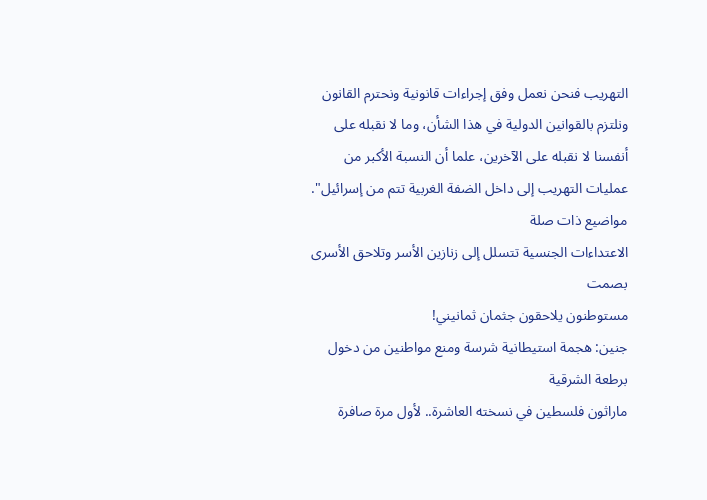التهريب فنحن نعمل وفق إجراءات قانونية ونحترم القانون ونلتزم بالقوانين الدولية في هذا الشأن، وما لا نقبله على أنفسنا لا نقبله على الآخرين، علما أن النسبة الأكبر من عمليات التهريب إلى داخل الضفة الغربية تتم من إسرائيل".
مواضيع ذات صلة
الاعتداءات الجنسية تتسلل إلى زنازين الأسر وتلاحق الأسرى بصمت
مستوطنون يلاحقون جثمان ثمانيني!
جنين: هجمة استيطانية شرسة ومنع مواطنين من دخول برطعة الشرقية
ماراثون فلسطين في نسخته العاشرة.. لأول مرة صافرة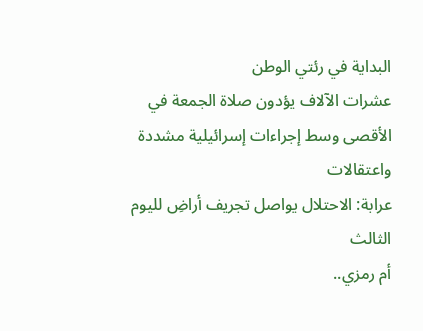البداية في رئتي الوطن
عشرات الآلاف يؤدون صلاة الجمعة في الأقصى وسط إجراءات إسرائيلية مشددة واعتقالات
عرابة: الاحتلال يواصل تجريف أراضِ لليوم الثالث
أم رمزي..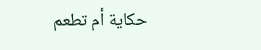حكاية أم تطعم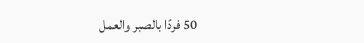50 فردًا بالصبر والعمل